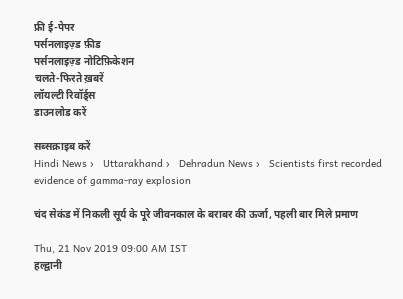फ्री ई-पेपर
पर्सनलाइज़्ड फ़ीड
पर्सनलाइज़्ड नोटिफ़िकेशन
चलते-फिरते ख़बरें
लॉयल्टी रिवॉर्ड्स
डाउनलोड करें

सब्सक्राइब करें
Hindi News ›   Uttarakhand ›   Dehradun News ›   Scientists first recorded evidence of gamma-ray explosion

चंद सेकंड में निकली सूर्य के पूरे जीवनकाल के बराबर की ऊर्जा, पहली बार मिले प्रमाण

Thu, 21 Nov 2019 09:00 AM IST
हल्द्वानी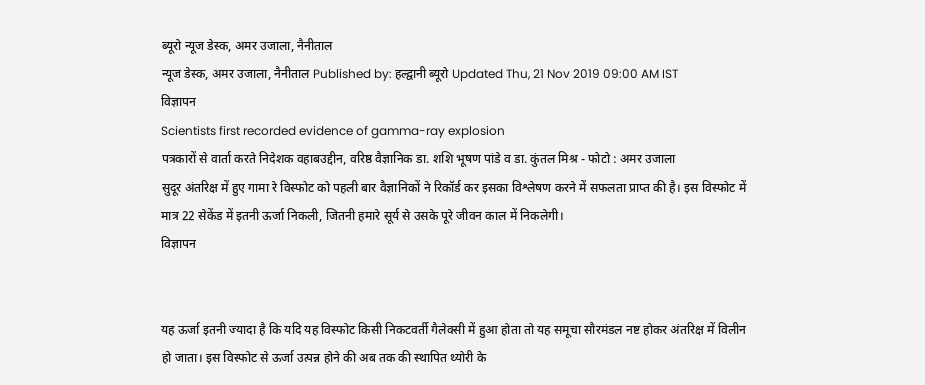ब्यूरो न्यूज डेस्क, अमर उजाला, नैनीताल
न्यूज डेस्क, अमर उजाला, नैनीताल Published by: हल्द्वानी ब्यूरो Updated Thu, 21 Nov 2019 09:00 AM IST
विज्ञापन
Scientists first recorded evidence of gamma-ray explosion
पत्रकारों से वार्ता करते निदेशक वहाबउद्दीन, वरिष्ठ वैज्ञानिक डा. शशि भूषण पांडे व डा. कुंतल मिश्र - फोटो : अमर उजाला
सुदूर अंतरिक्ष में हुए गामा रे विस्फोट को पहली बार वैज्ञानिकों ने रिकॉर्ड कर इसका विश्लेषण करने में सफलता प्राप्त की है। इस विस्फोट में मात्र 22 सेकेंड में इतनी ऊर्जा निकली, जितनी हमारे सूर्य से उसके पूरे जीवन काल में निकलेगी।
विज्ञापन


यह ऊर्जा इतनी ज्यादा है कि यदि यह विस्फोट किसी निकटवर्ती गैलेक्सी में हुआ होता तो यह समूचा सौरमंडल नष्ट होकर अंतरिक्ष में विलीन हो जाता। इस विस्फोट से ऊर्जा उत्पन्न होने की अब तक की स्थापित थ्योरी के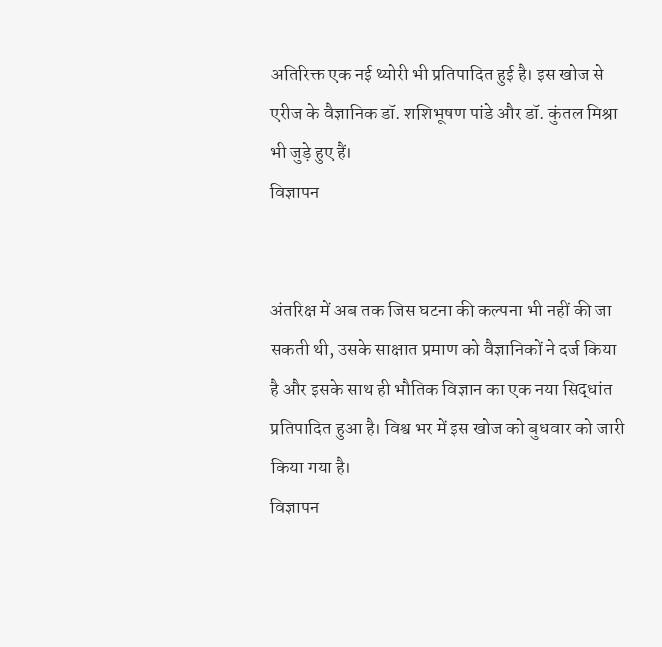अतिरिक्त एक नई थ्योरी भी प्रतिपादित हुई है। इस खोज से एरीज के वैज्ञानिक डॉ. शशिभूषण पांडे और डॉ. कुंतल मिश्रा भी जुड़े हुए हैं।
विज्ञापन


अंतरिक्ष में अब तक जिस घटना की कल्पना भी नहीं की जा सकती थी, उसके साक्षात प्रमाण को वैज्ञानिकों ने दर्ज किया है और इसके साथ ही भौतिक विज्ञान का एक नया सिद्धांत प्रतिपादित हुआ है। विश्व भर में इस खोज को बुधवार को जारी किया गया है।
विज्ञापन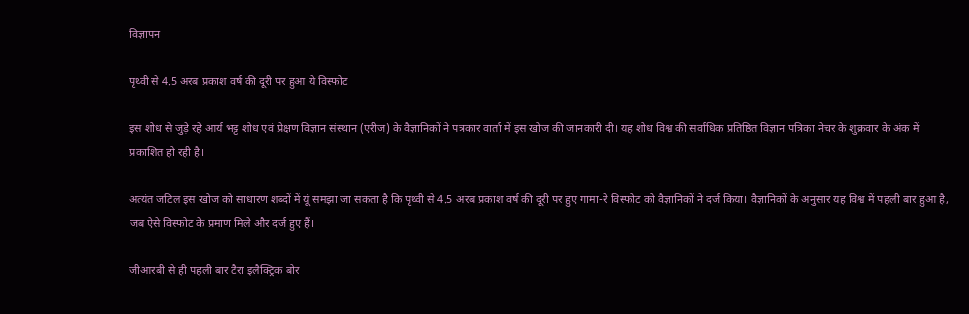विज्ञापन

पृथ्वी से 4.5 अरब प्रकाश वर्ष की दूरी पर हुआ ये विस्फोट

इस शोध से जुड़े रहे आर्य भट्ट शोध एवं प्रेक्षण विज्ञान संस्थान (एरीज) के वैज्ञानिकों ने पत्रकार वार्ता में इस खोज की जानकारी दी। यह शोध विश्व की सर्वाधिक प्रतिष्ठित विज्ञान पत्रिका नेचर के शुक्रवार के अंक में प्रकाशित हो रही है।

अत्यंत जटिल इस खोज को साधारण शब्दों में यूं समझा जा सकता है कि पृथ्वी से 4.5 अरब प्रकाश वर्ष की दूरी पर हुए गामा-रे विस्फोट को वैज्ञानिकों ने दर्ज किया। वैज्ञानिकों के अनुसार यह विश्व में पहली बार हुआ है, जब ऐसे विस्फोट के प्रमाण मिले और दर्ज हुए हैं।

जीआरबी से ही पहली बार टैरा इलैक्ट्रिक बोर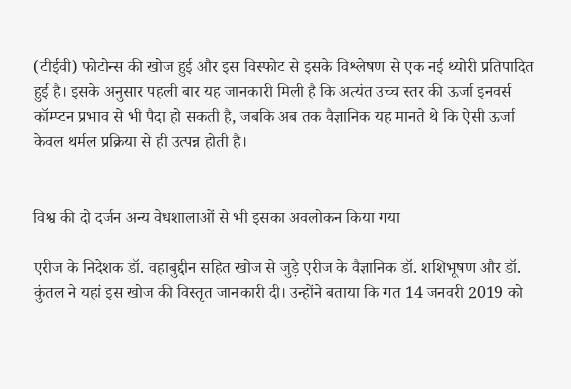(टीईवी) फोटोन्स की खोज हुई और इस विस्फोट से इसके विश्लेषण से एक नई थ्योरी प्रतिपादित हुई है। इसके अनुसार पहली बार यह जानकारी मिली है कि अत्यंत उच्च स्तर की ऊर्जा इनवर्स कॉम्प्टन प्रभाव से भी पैदा हो सकती है, जबकि अब तक वैज्ञानिक यह मानते थे कि ऐसी ऊर्जा केवल थर्मल प्रक्रिया से ही उत्पन्न होती है।


विश्व की दो दर्जन अन्य वेधशालाओं से भी इसका अवलोकन किया गया

एरीज के निदेशक डॉ. वहाबुद्दीन सहित खोज से जुड़े एरीज के वैज्ञानिक डॉ. शशिभूषण और डॉ. कुंतल ने यहां इस खोज की विस्तृत जानकारी दी। उन्होंने बताया कि गत 14 जनवरी 2019 को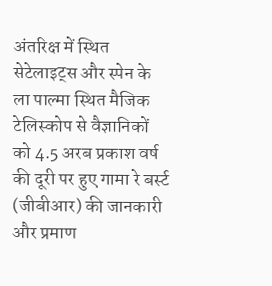अंतरिक्ष में स्थित सेटेलाइट्स और स्पेन के ला पाल्मा स्थित मैजिक टेलिस्कोप से वैज्ञानिकों को 4.5 अरब प्रकाश वर्ष की दूरी पर हुए गामा रे बर्स्ट (जीबीआर) की जानकारी और प्रमाण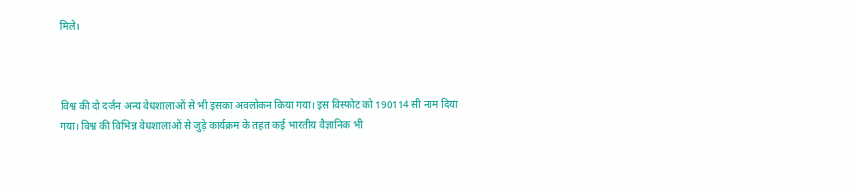मिले।



विश्व की दो दर्जन अन्य वेधशालाओं से भी इसका अवलोकन किया गया। इस विस्फोट को 190114 सी नाम दिया गया। विश्व की विभिन्न वेधशालाओं से जुड़े कार्यक्रम के तहत कई भारतीय वैज्ञानिक भी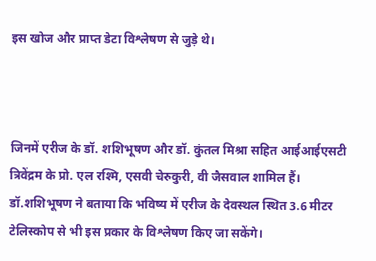इस खोज और प्राप्त डेटा विश्लेषण से जुड़े थे।



जिनमें एरीज के डॉ. शशिभूषण और डॉ. कुंतल मिश्रा सहित आईआईएसटी त्रिवेंद्रम के प्रो. एल रश्मि, एसवी चेरुकुरी, वी जैसवाल शामिल हैं। डॉ.शशिभूषण ने बताया कि भविष्य में एरीज के देवस्थल स्थित 3.6 मीटर टेलिस्कोप से भी इस प्रकार के विश्लेषण किए जा सकेंगे।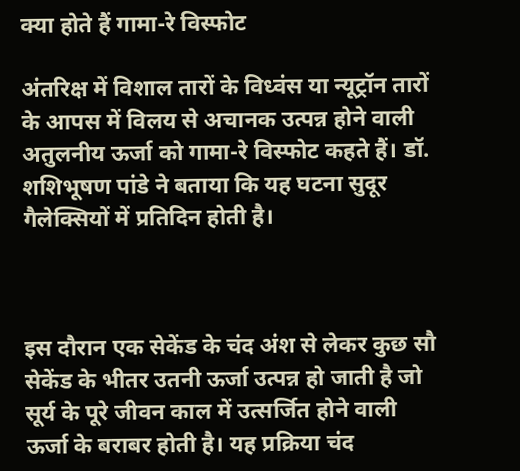क्या होते हैं गामा-रे विस्फोट

अंतरिक्ष में विशाल तारों के विध्वंस या न्यूट्रॉन तारों के आपस में विलय से अचानक उत्पन्न होने वाली अतुलनीय ऊर्जा को गामा-रे विस्फोट कहते हैं। डॉ. शशिभूषण पांडे ने बताया कि यह घटना सुदूर गैलेक्सियों में प्रतिदिन होती है।



इस दौरान एक सेकेंड के चंद अंश से लेकर कुछ सौ सेकेंड के भीतर उतनी ऊर्जा उत्पन्न हो जाती है जो सूर्य के पूरे जीवन काल में उत्सर्जित होने वाली ऊर्जा के बराबर होती है। यह प्रक्रिया चंद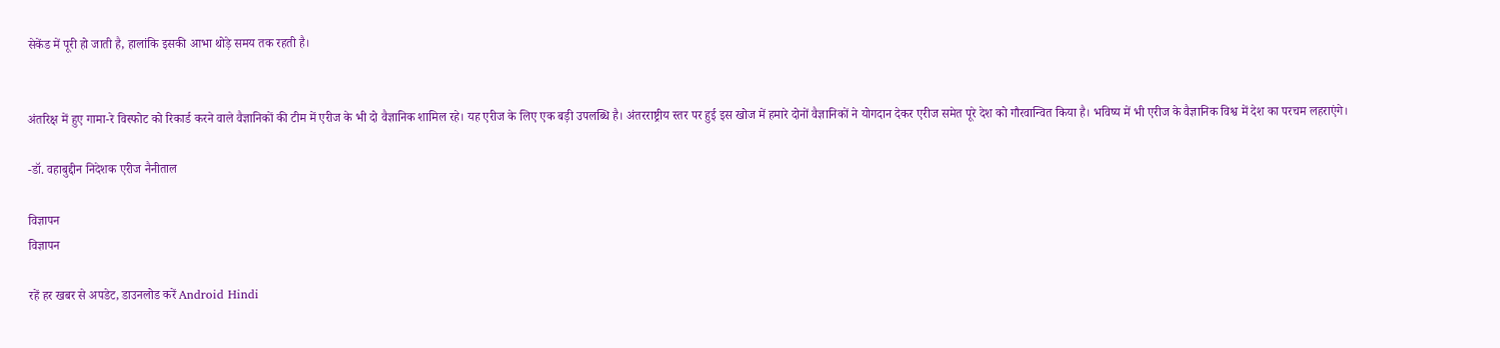सेकेंड में पूरी हो जाती है, हालांकि इसकी आभा थोड़े समय तक रहती है।


अंतरिक्ष में हुए गामा-रे विस्फोट को रिकार्ड करने वाले वैज्ञानिकों की टीम में एरीज के भी दो वैज्ञानिक शामिल रहे। यह एरीज के लिए एक बड़ी उपलब्धि है। अंतरराष्ट्रीय स्तर पर हुई इस खोज में हमारे दोनों वैज्ञानिकों ने योगदान देकर एरीज समेत पूरे देश को गौरवान्वित किया है। भविष्य में भी एरीज के वैज्ञानिक विश्व में देश का परचम लहराएंगे।

-डॉ. वहाबुद्दीन निदेशक एरीज नैनीताल

विज्ञापन
विज्ञापन

रहें हर खबर से अपडेट, डाउनलोड करें Android Hindi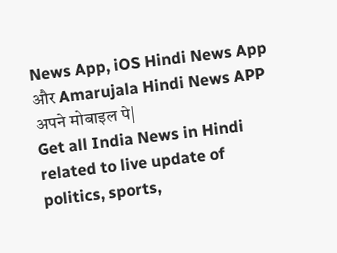News App, iOS Hindi News App और Amarujala Hindi News APP अपने मोबाइल पे|
Get all India News in Hindi related to live update of politics, sports,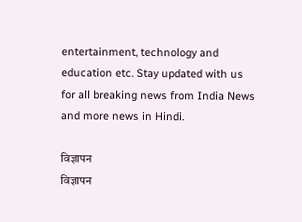entertainment, technology and education etc. Stay updated with us for all breaking news from India News and more news in Hindi.

विज्ञापन
विज्ञापन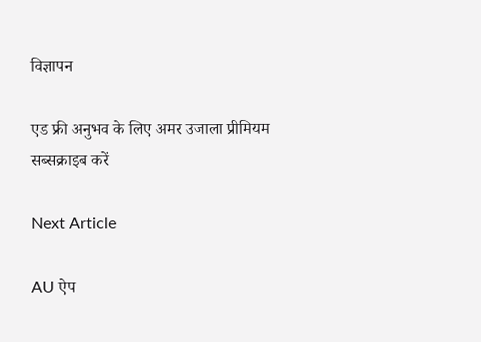विज्ञापन

एड फ्री अनुभव के लिए अमर उजाला प्रीमियम सब्सक्राइब करें

Next Article

AU ऐप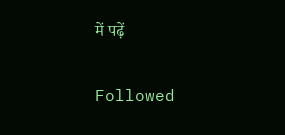में पढ़ें

Followed